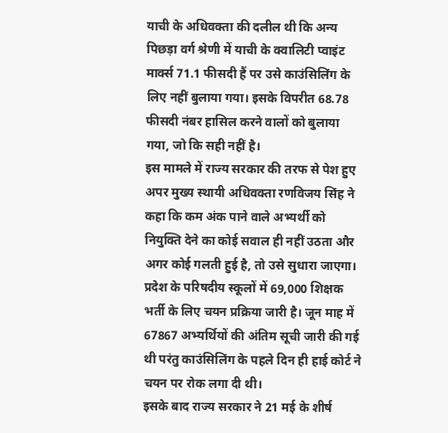याची के अधिवक्ता की दलील थी कि अन्य पिछड़ा वर्ग श्रेणी में याची के क्वालिटी प्वाइंट मार्क्स 71.1 फीसदी हैं पर उसे काउंसिलिंग के लिए नहीं बुलाया गया। इसके विपरीत 68.78 फीसदी नंबर हासिल करने वालों को बुलाया गया, जो कि सही नहीं है।
इस मामले में राज्य सरकार की तरफ से पेश हुए अपर मुख्य स्थायी अधिवक्ता रणविजय सिंह ने कहा कि कम अंक पाने वाले अभ्यर्थी को नियुक्ति देने का कोई सवाल ही नहीं उठता और अगर कोई गलती हुई है, तो उसे सुधारा जाएगा।
प्रदेश के परिषदीय स्कूलों में 69,000 शिक्षक भर्ती के लिए चयन प्रक्रिया जारी है। जून माह में 67867 अभ्यर्थियों की अंतिम सूची जारी की गई थी परंतु काउंसिलिंग के पहले दिन ही हाई कोर्ट ने चयन पर रोक लगा दी थी।
इसके बाद राज्य सरकार ने 21 मई के शीर्ष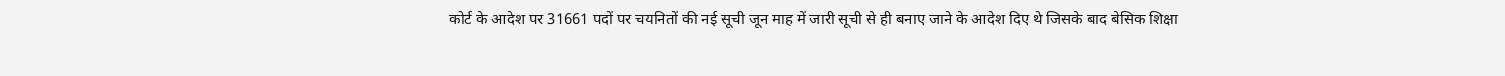कोर्ट के आदेश पर 31661 पदों पर चयनितों की नई सूची जून माह में जारी सूची से ही बनाए जाने के आदेश दिए थे जिसके बाद बेसिक शिक्षा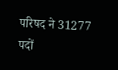परिषद ने 31277 पदों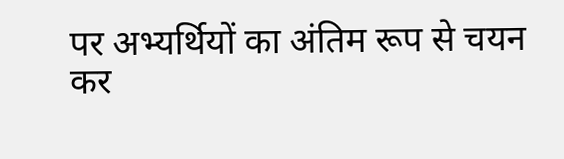पर अभ्यर्थियों का अंतिम रूप से चयन कर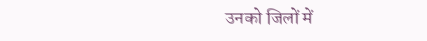उनको जिलों में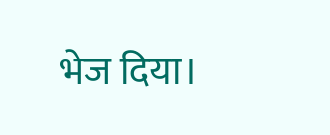भेज दिया।